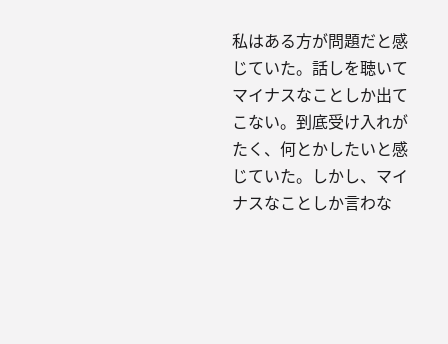私はある方が問題だと感じていた。話しを聴いてマイナスなことしか出てこない。到底受け入れがたく、何とかしたいと感じていた。しかし、マイナスなことしか言わな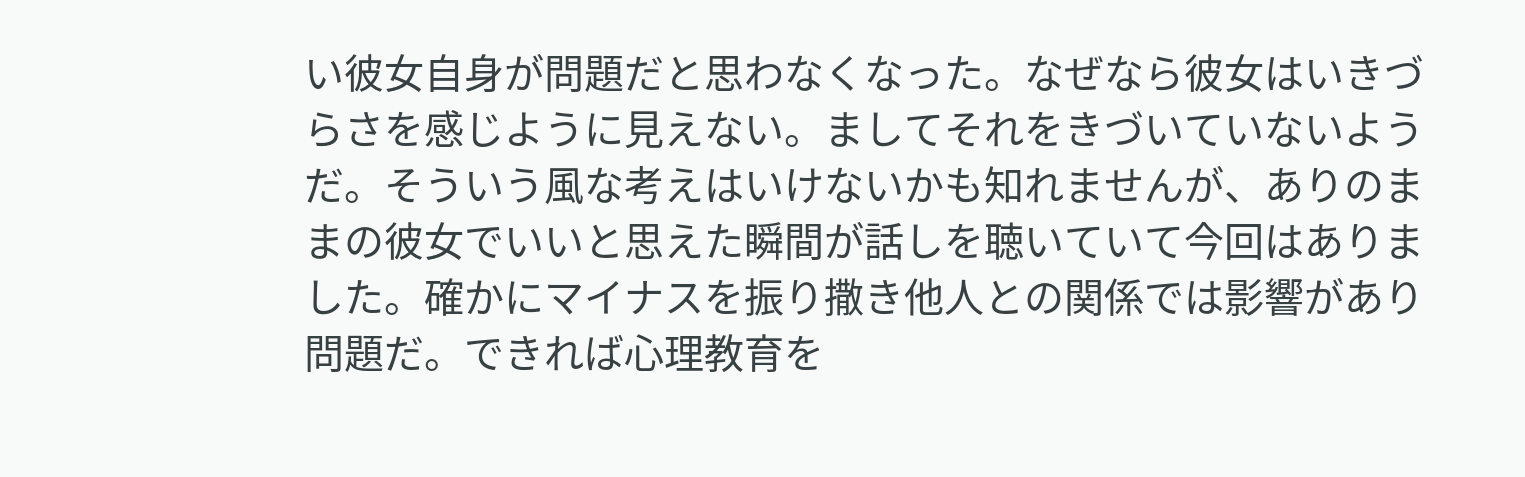い彼女自身が問題だと思わなくなった。なぜなら彼女はいきづらさを感じように見えない。ましてそれをきづいていないようだ。そういう風な考えはいけないかも知れませんが、ありのままの彼女でいいと思えた瞬間が話しを聴いていて今回はありました。確かにマイナスを振り撒き他人との関係では影響があり問題だ。できれば心理教育を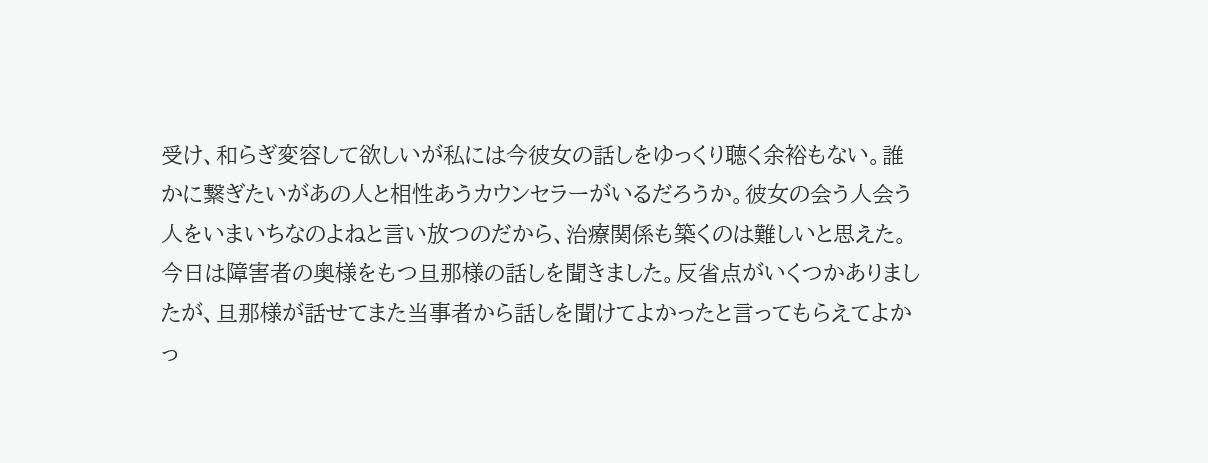受け、和らぎ変容して欲しいが私には今彼女の話しをゆっくり聴く余裕もない。誰かに繋ぎたいがあの人と相性あうカウンセラーがいるだろうか。彼女の会う人会う人をいまいちなのよねと言い放つのだから、治療関係も築くのは難しいと思えた。
今日は障害者の奥様をもつ旦那様の話しを聞きました。反省点がいくつかありましたが、旦那様が話せてまた当事者から話しを聞けてよかったと言ってもらえてよかっ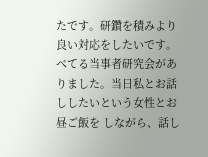たです。研鑽を積みより良い対応をしたいです。
べてる当事者研究会がありました。当日私とお話ししたいという女性とお昼ご飯を しながら、話し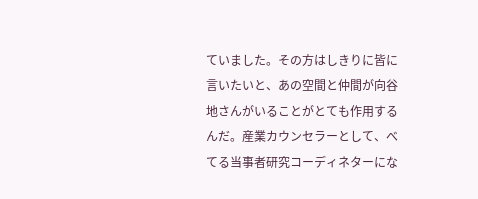ていました。その方はしきりに皆に言いたいと、あの空間と仲間が向谷地さんがいることがとても作用するんだ。産業カウンセラーとして、べてる当事者研究コーディネターにな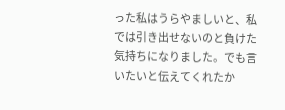った私はうらやましいと、私では引き出せないのと負けた気持ちになりました。でも言いたいと伝えてくれたか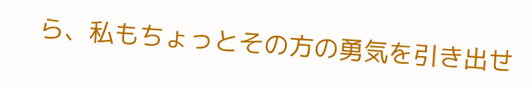ら、私もちょっとその方の勇気を引き出せ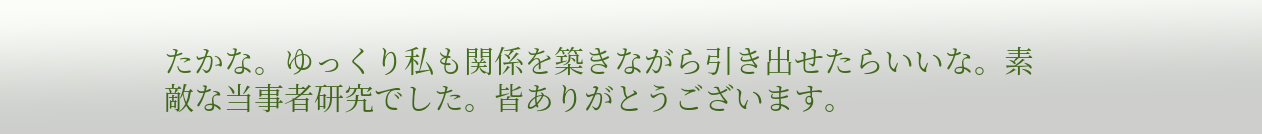たかな。ゆっくり私も関係を築きながら引き出せたらいいな。素敵な当事者研究でした。皆ありがとうございます。